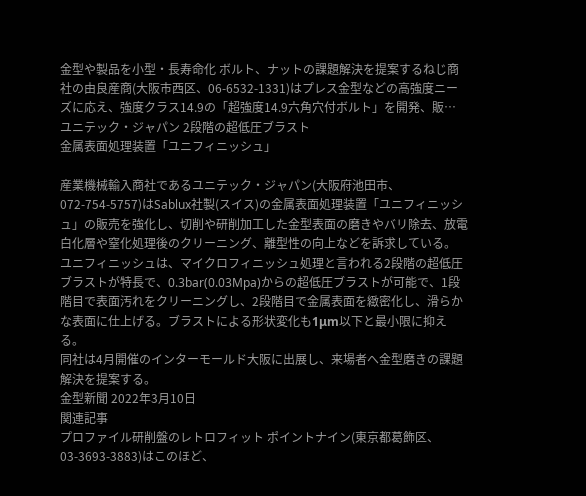金型や製品を小型・長寿命化 ボルト、ナットの課題解決を提案するねじ商社の由良産商(大阪市西区、06-6532-1331)はプレス金型などの高強度ニーズに応え、強度クラス14.9の「超強度14.9六角穴付ボルト」を開発、販…
ユニテック・ジャパン 2段階の超低圧ブラスト
金属表面処理装置「ユニフィニッシュ」

産業機械輸入商社であるユニテック・ジャパン(大阪府池田市、072-754-5757)はSablux社製(スイス)の金属表面処理装置「ユニフィニッシュ」の販売を強化し、切削や研削加工した金型表面の磨きやバリ除去、放電白化層や窒化処理後のクリーニング、離型性の向上などを訴求している。
ユニフィニッシュは、マイクロフィニッシュ処理と言われる2段階の超低圧ブラストが特長で、0.3bar(0.03Mpa)からの超低圧ブラストが可能で、1段階目で表面汚れをクリーニングし、2段階目で金属表面を緻密化し、滑らかな表面に仕上げる。ブラストによる形状変化も1μm以下と最小限に抑える。
同社は4月開催のインターモールド大阪に出展し、来場者へ金型磨きの課題解決を提案する。
金型新聞 2022年3月10日
関連記事
プロファイル研削盤のレトロフィット ポイントナイン(東京都葛飾区、03-3693-3883)はこのほど、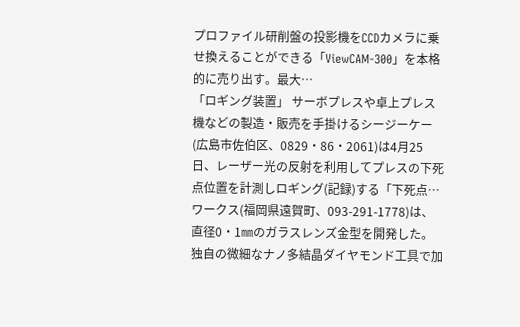プロファイル研削盤の投影機をCCDカメラに乗せ換えることができる「ViewCAM‐300」を本格的に売り出す。最大…
「ロギング装置」 サーボプレスや卓上プレス機などの製造・販売を手掛けるシージーケー(広島市佐伯区、0829・86・2061)は4月25日、レーザー光の反射を利用してプレスの下死点位置を計測しロギング(記録)する「下死点…
ワークス(福岡県遠賀町、093-291-1778)は、直径0・1㎜のガラスレンズ金型を開発した。独自の微細なナノ多結晶ダイヤモンド工具で加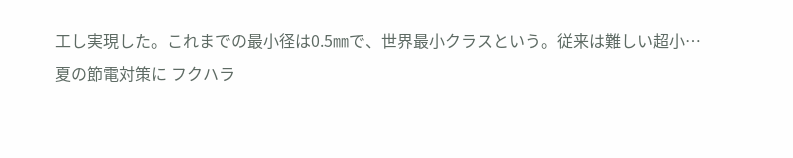工し実現した。これまでの最小径は0.5㎜で、世界最小クラスという。従来は難しい超小…
夏の節電対策に フクハラ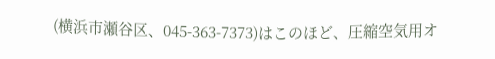(横浜市瀬谷区、045-363-7373)はこのほど、圧縮空気用オ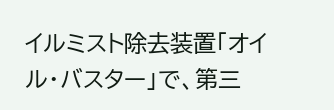イルミスト除去装置「オイル・バスター」で、第三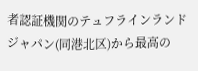者認証機関のテュフラインランドジャパン(同港北区)から最高の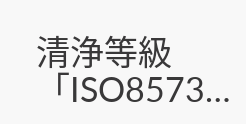清浄等級「ISO8573…